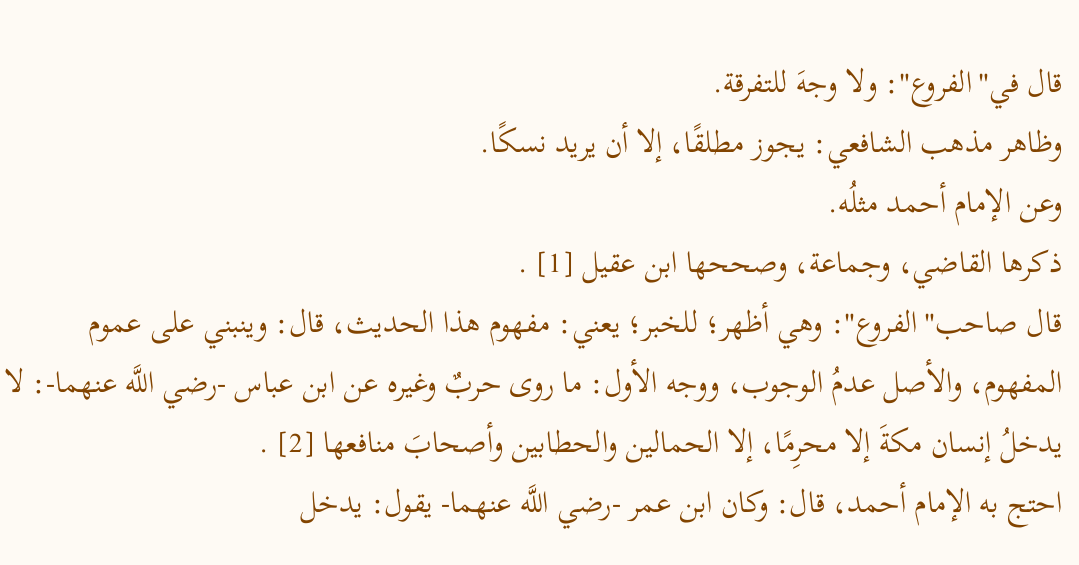قال في"الفروع": ولا وجهَ للتفرقة.
وظاهر مذهب الشافعي: يجوز مطلقًا، إلا أن يريد نسكًا.
وعن الإمام أحمد مثلُه.
ذكرها القاضي، وجماعة، وصححها ابن عقيل [1] .
قال صاحب"الفروع": وهي أظهر؛ للخبر؛ يعني: مفهوم هذا الحديث، قال: وينبني على عموم المفهوم، والأصل عدمُ الوجوب، ووجه الأول: ما روى حربٌ وغيره عن ابن عباس -رضي اللَّه عنهما-: لا يدخلُ إنسان مكةَ إلا محرِمًا، إلا الحمالين والحطابين وأصحابَ منافعها [2] .
احتج به الإمام أحمد، قال: وكان ابن عمر -رضي اللَّه عنهما- يقول: يدخل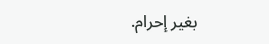بغير إحرام.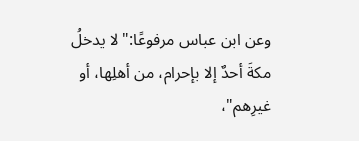وعن ابن عباس مرفوعًا:"لا يدخلُ مكةَ أحدٌ إلا بإحرام، من أهلِها، أو غيرِهم"،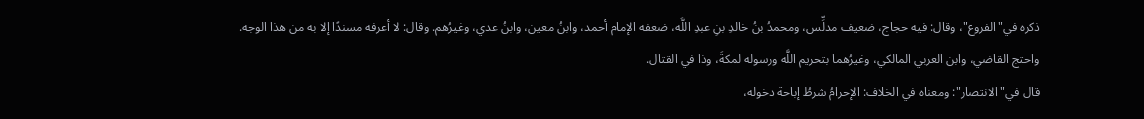ذكره في"الفروع"، وقال: فيه حجاج، ضعيف مدلِّس، ومحمدُ بنُ خالدِ بنِ عبدِ اللَّه، ضعفه الإمام أحمد، وابنُ معين، وابنُ عدي، وغيرُهم. وقال: لا أعرفه مسندًا إلا به من هذا الوجه.
واحتج القاضي، وابن العربي المالكي، وغيرُهما بتحريم اللَّه ورسوله لمكةَ، وذا في القتال.
قال في"الانتصار": ومعناه في الخلاف: الإحرامُ شرطُ إباحة دخوله،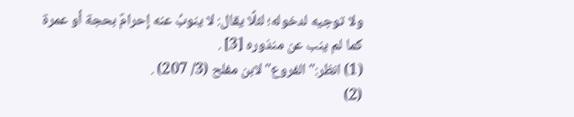ولا توجيه لدخوله؛ لئلًا يقال: لا ينوبُ عنه إحرامٌ بحجة أو عمرة كما لم ينب عن منذوره [3] .
(1) انظر:"الفروع"لابن مفلح (3/ 207) .
(2)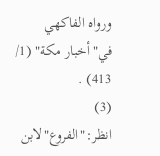ورواه الفاكهي في"أخبار مكة" (1/ 413) .
(3) انظر:"الفروع"لابن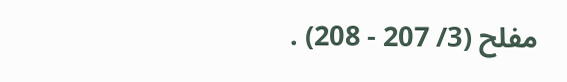مفلح (3/ 207 - 208) .